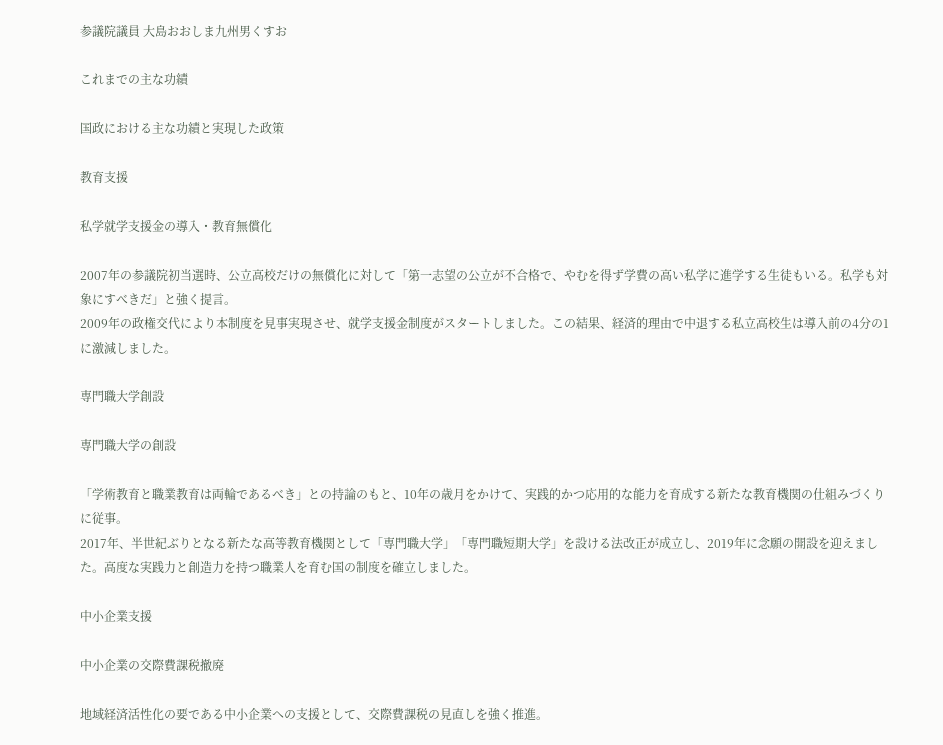参議院議員 大島おおしま九州男くすお

これまでの主な功績

国政における主な功績と実現した政策

教育支援

私学就学支援金の導入・教育無償化

2007年の参議院初当選時、公立高校だけの無償化に対して「第一志望の公立が不合格で、やむを得ず学費の高い私学に進学する生徒もいる。私学も対象にすべきだ」と強く提言。
2009年の政権交代により本制度を見事実現させ、就学支援金制度がスタートしました。この結果、経済的理由で中退する私立高校生は導入前の4分の1に激減しました。

専門職大学創設

専門職大学の創設

「学術教育と職業教育は両輪であるべき」との持論のもと、10年の歳月をかけて、実践的かつ応用的な能力を育成する新たな教育機関の仕組みづくりに従事。
2017年、半世紀ぶりとなる新たな高等教育機関として「専門職大学」「専門職短期大学」を設ける法改正が成立し、2019年に念願の開設を迎えました。高度な実践力と創造力を持つ職業人を育む国の制度を確立しました。

中小企業支援

中小企業の交際費課税撤廃

地域経済活性化の要である中小企業への支援として、交際費課税の見直しを強く推進。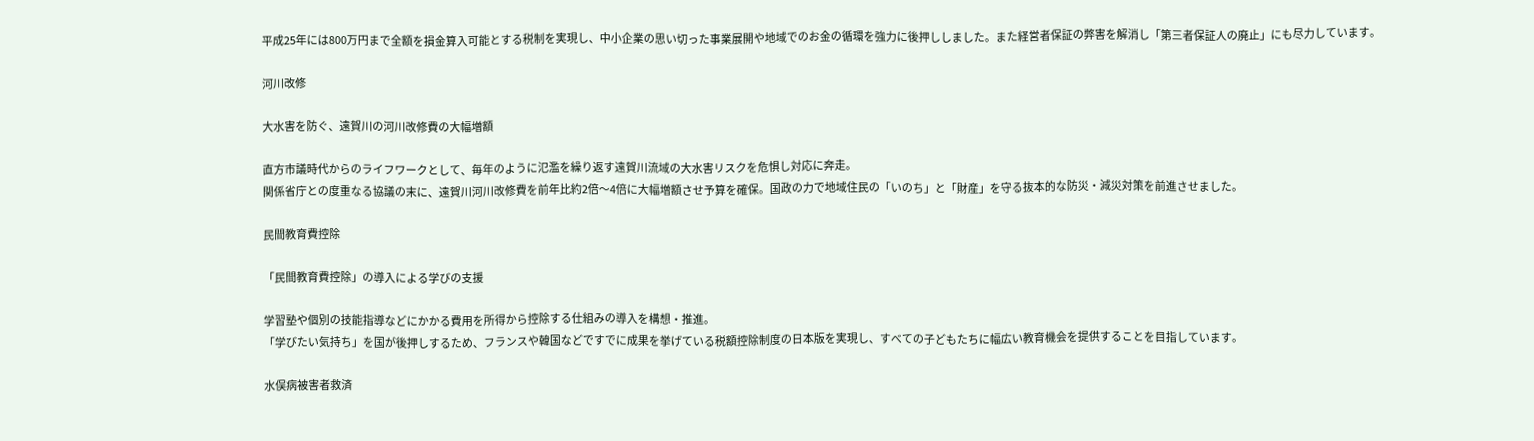平成25年には800万円まで全額を損金算入可能とする税制を実現し、中小企業の思い切った事業展開や地域でのお金の循環を強力に後押ししました。また経営者保証の弊害を解消し「第三者保証人の廃止」にも尽力しています。

河川改修

大水害を防ぐ、遠賀川の河川改修費の大幅増額

直方市議時代からのライフワークとして、毎年のように氾濫を繰り返す遠賀川流域の大水害リスクを危惧し対応に奔走。
関係省庁との度重なる協議の末に、遠賀川河川改修費を前年比約2倍〜4倍に大幅増額させ予算を確保。国政の力で地域住民の「いのち」と「財産」を守る抜本的な防災・減災対策を前進させました。

民間教育費控除

「民間教育費控除」の導入による学びの支援

学習塾や個別の技能指導などにかかる費用を所得から控除する仕組みの導入を構想・推進。
「学びたい気持ち」を国が後押しするため、フランスや韓国などですでに成果を挙げている税額控除制度の日本版を実現し、すべての子どもたちに幅広い教育機会を提供することを目指しています。

水俣病被害者救済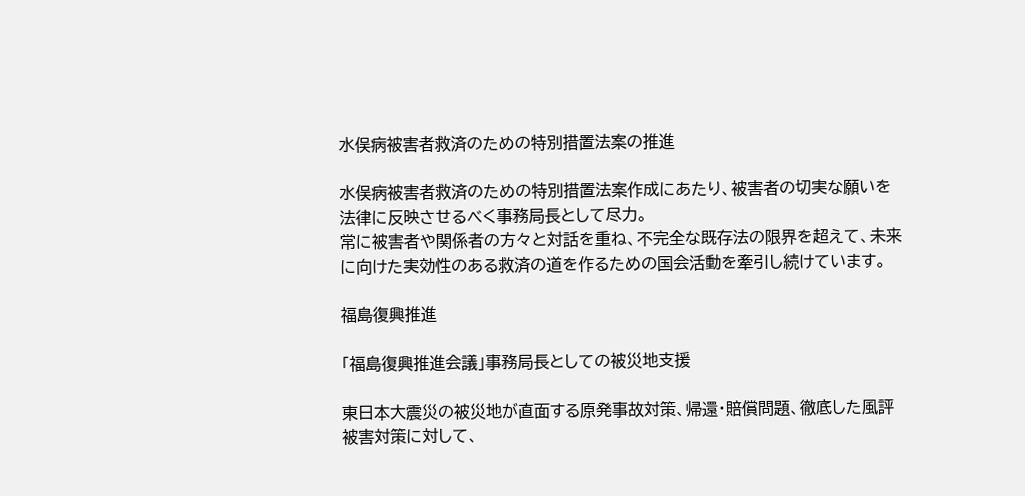水俣病被害者救済のための特別措置法案の推進

水俣病被害者救済のための特別措置法案作成にあたり、被害者の切実な願いを法律に反映させるべく事務局長として尽力。
常に被害者や関係者の方々と対話を重ね、不完全な既存法の限界を超えて、未来に向けた実効性のある救済の道を作るための国会活動を牽引し続けています。

福島復興推進

「福島復興推進会議」事務局長としての被災地支援

東日本大震災の被災地が直面する原発事故対策、帰還・賠償問題、徹底した風評被害対策に対して、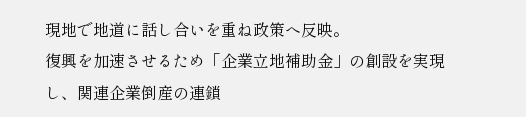現地で地道に話し合いを重ね政策へ反映。
復興を加速させるため「企業立地補助金」の創設を実現し、関連企業倒産の連鎖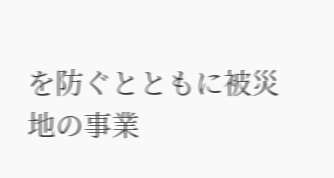を防ぐとともに被災地の事業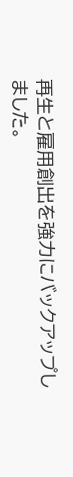再生と雇用創出を強力にバックアップしました。